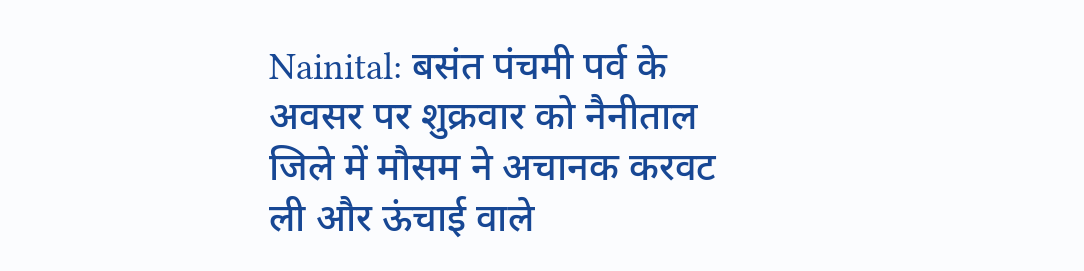Nainital: बसंत पंचमी पर्व के अवसर पर शुक्रवार को नैनीताल जिले में मौसम ने अचानक करवट ली और ऊंचाई वाले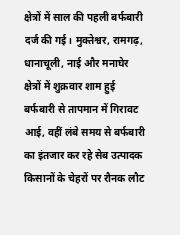क्षेत्रों में साल की पहली बर्फबारी दर्ज की गई। मुक्तेश्वर, रामगढ़, धानाचूली, नाई और मनाघेर क्षेत्रों में शुक्रवार शाम हुई बर्फबारी से तापमान में गिरावट आई, वहीं लंबे समय से बर्फबारी का इंतजार कर रहे सेब उत्पादक किसानों के चेहरों पर रौनक लौट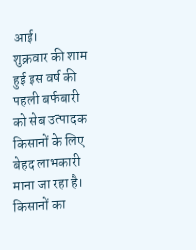आई।
शुक्रवार की शाम हुई इस वर्ष की पहली बर्फबारी को सेब उत्पादक किसानों के लिए बेहद लाभकारी माना जा रहा है। किसानों का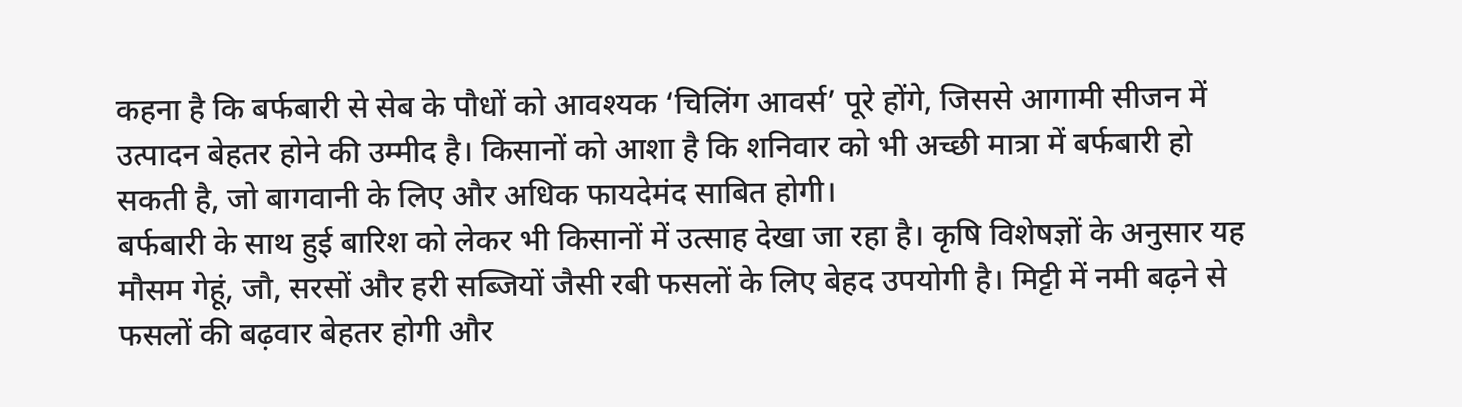कहना है कि बर्फबारी से सेब के पौधों को आवश्यक ‘चिलिंग आवर्स’ पूरे होंगे, जिससे आगामी सीजन में उत्पादन बेहतर होने की उम्मीद है। किसानों को आशा है कि शनिवार को भी अच्छी मात्रा में बर्फबारी हो सकती है, जो बागवानी के लिए और अधिक फायदेमंद साबित होगी।
बर्फबारी के साथ हुई बारिश को लेकर भी किसानों में उत्साह देखा जा रहा है। कृषि विशेषज्ञों के अनुसार यह मौसम गेहूं, जौ, सरसों और हरी सब्जियों जैसी रबी फसलों के लिए बेहद उपयोगी है। मिट्टी में नमी बढ़ने से फसलों की बढ़वार बेहतर होगी और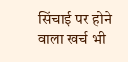सिंचाई पर होने वाला खर्च भी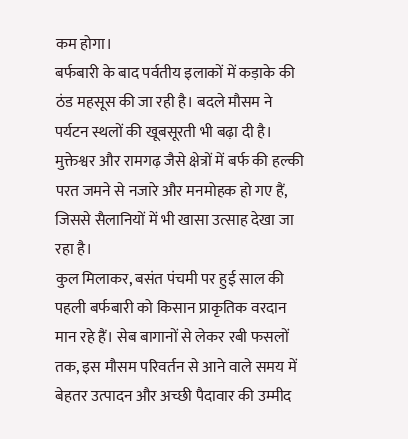कम होगा।
बर्फबारी के बाद पर्वतीय इलाकों में कड़ाके की ठंड महसूस की जा रही है। बदले मौसम ने पर्यटन स्थलों की खूबसूरती भी बढ़ा दी है। मुक्तेश्वर और रामगढ़ जैसे क्षेत्रों में बर्फ की हल्की परत जमने से नजारे और मनमोहक हो गए हैं, जिससे सैलानियों में भी खासा उत्साह देखा जा रहा है।
कुल मिलाकर, बसंत पंचमी पर हुई साल की पहली बर्फबारी को किसान प्राकृतिक वरदान मान रहे हैं। सेब बागानों से लेकर रबी फसलों तक, इस मौसम परिवर्तन से आने वाले समय में बेहतर उत्पादन और अच्छी पैदावार की उम्मीद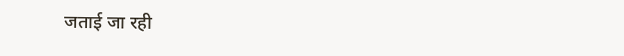जताई जा रही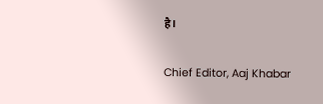है।

Chief Editor, Aaj Khabar